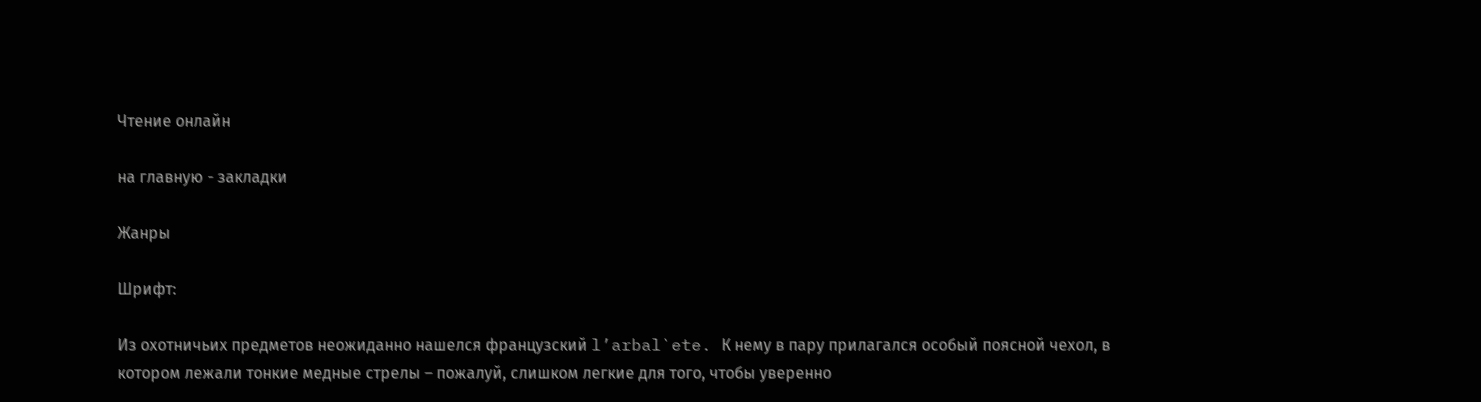Чтение онлайн

на главную - закладки

Жанры

Шрифт:

Из охотничьих предметов неожиданно нашелся французский l’arbal`ete. К нему в пару прилагался особый поясной чехол, в котором лежали тонкие медные стрелы – пожалуй, слишком легкие для того, чтобы уверенно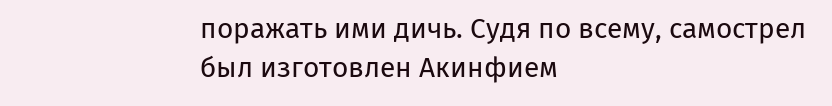поражать ими дичь. Судя по всему, самострел был изготовлен Акинфием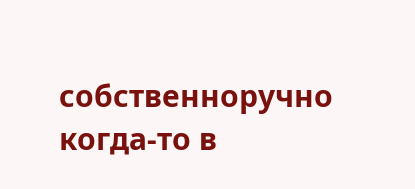собственноручно когда-то в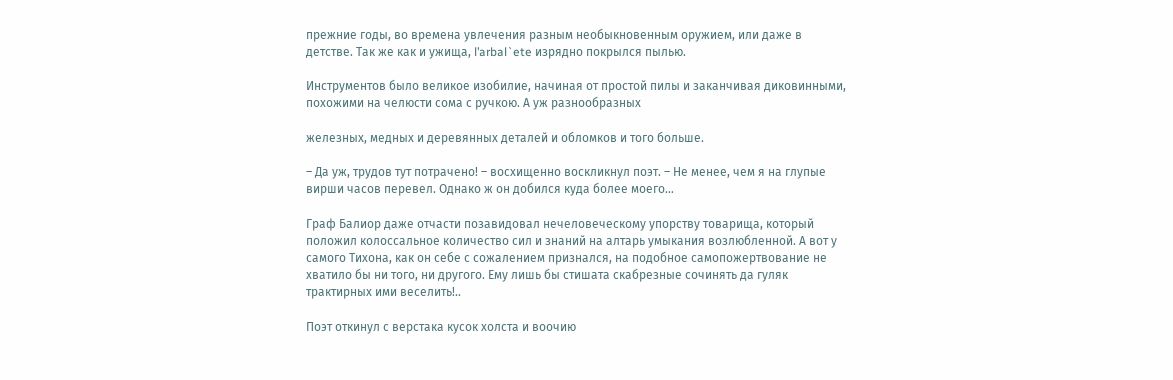прежние годы, во времена увлечения разным необыкновенным оружием, или даже в детстве. Так же как и ужища, l’arbal`ete изрядно покрылся пылью.

Инструментов было великое изобилие, начиная от простой пилы и заканчивая диковинными, похожими на челюсти сома с ручкою. А уж разнообразных

железных, медных и деревянных деталей и обломков и того больше.

– Да уж, трудов тут потрачено! – восхищенно воскликнул поэт. – Не менее, чем я на глупые вирши часов перевел. Однако ж он добился куда более моего…

Граф Балиор даже отчасти позавидовал нечеловеческому упорству товарища, который положил колоссальное количество сил и знаний на алтарь умыкания возлюбленной. А вот у самого Тихона, как он себе с сожалением признался, на подобное самопожертвование не хватило бы ни того, ни другого. Ему лишь бы стишата скабрезные сочинять да гуляк трактирных ими веселить!..

Поэт откинул с верстака кусок холста и воочию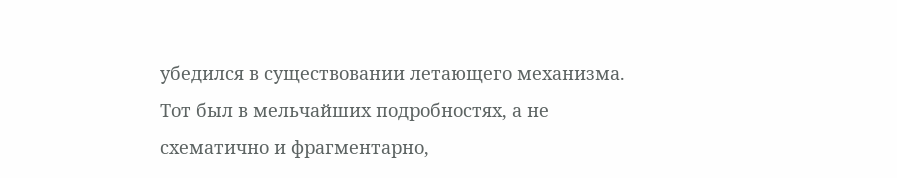убедился в существовании летающего механизма. Тот был в мельчайших подробностях, а не схематично и фрагментарно,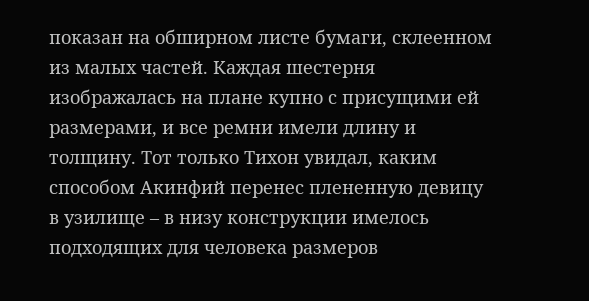показан на обширном листе бумаги, склеенном из малых частей. Каждая шестерня изображалась на плане купно с присущими ей размерами, и все ремни имели длину и толщину. Тот только Тихон увидал, каким способом Акинфий перенес плененную девицу в узилище – в низу конструкции имелось подходящих для человека размеров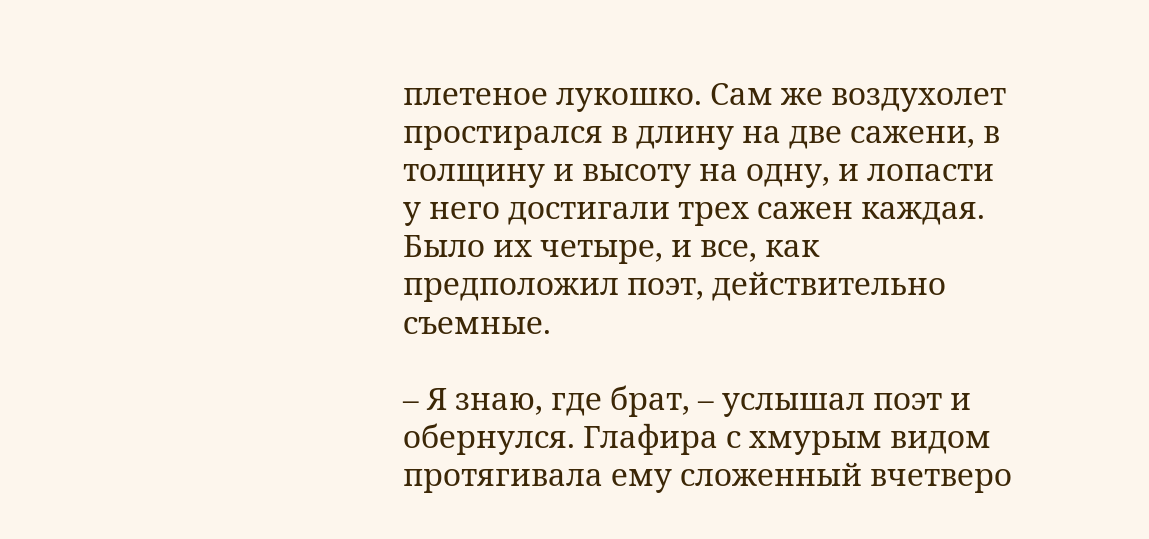плетеное лукошко. Сам же воздухолет простирался в длину на две сажени, в толщину и высоту на одну, и лопасти у него достигали трех сажен каждая. Было их четыре, и все, как предположил поэт, действительно съемные.

– Я знаю, где брат, – услышал поэт и обернулся. Глафира с хмурым видом протягивала ему сложенный вчетверо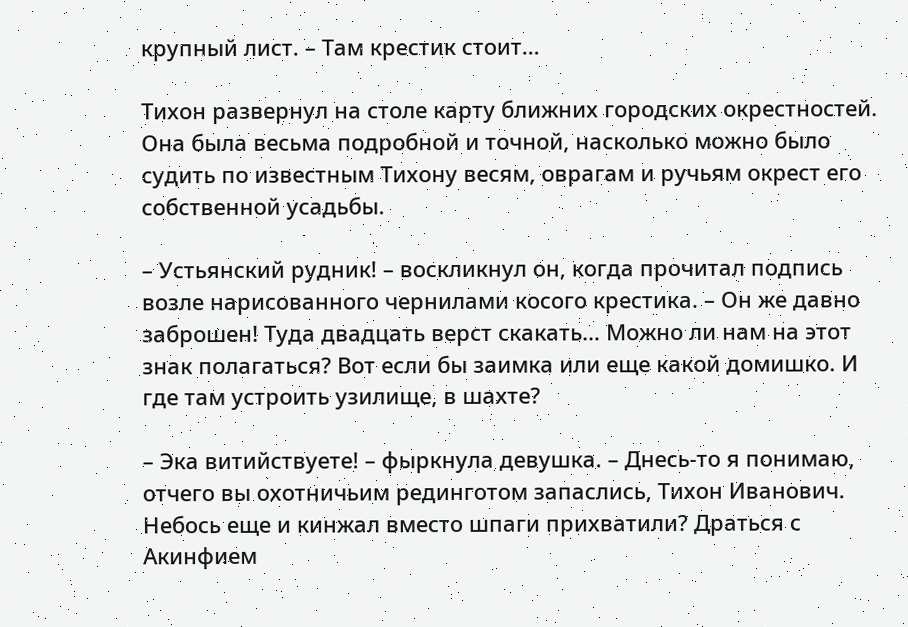крупный лист. – Там крестик стоит…

Тихон развернул на столе карту ближних городских окрестностей. Она была весьма подробной и точной, насколько можно было судить по известным Тихону весям, оврагам и ручьям окрест его собственной усадьбы.

– Устьянский рудник! – воскликнул он, когда прочитал подпись возле нарисованного чернилами косого крестика. – Он же давно заброшен! Туда двадцать верст скакать… Можно ли нам на этот знак полагаться? Вот если бы заимка или еще какой домишко. И где там устроить узилище, в шахте?

– Эка витийствуете! – фыркнула девушка. – Днесь-то я понимаю, отчего вы охотничьим рединготом запаслись, Тихон Иванович. Небось еще и кинжал вместо шпаги прихватили? Драться с Акинфием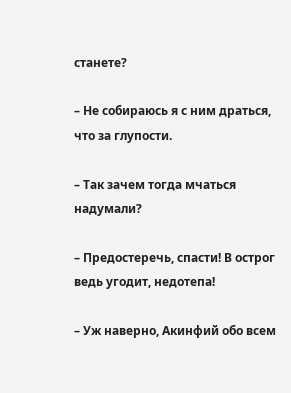станете?

– Не собираюсь я с ним драться, что за глупости.

– Так зачем тогда мчаться надумали?

– Предостеречь, спасти! В острог ведь угодит, недотепа!

– Уж наверно, Акинфий обо всем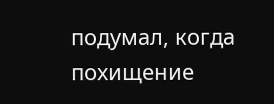подумал, когда похищение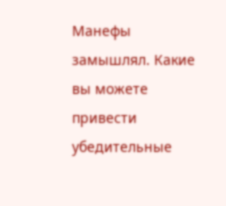Манефы замышлял. Какие вы можете привести убедительные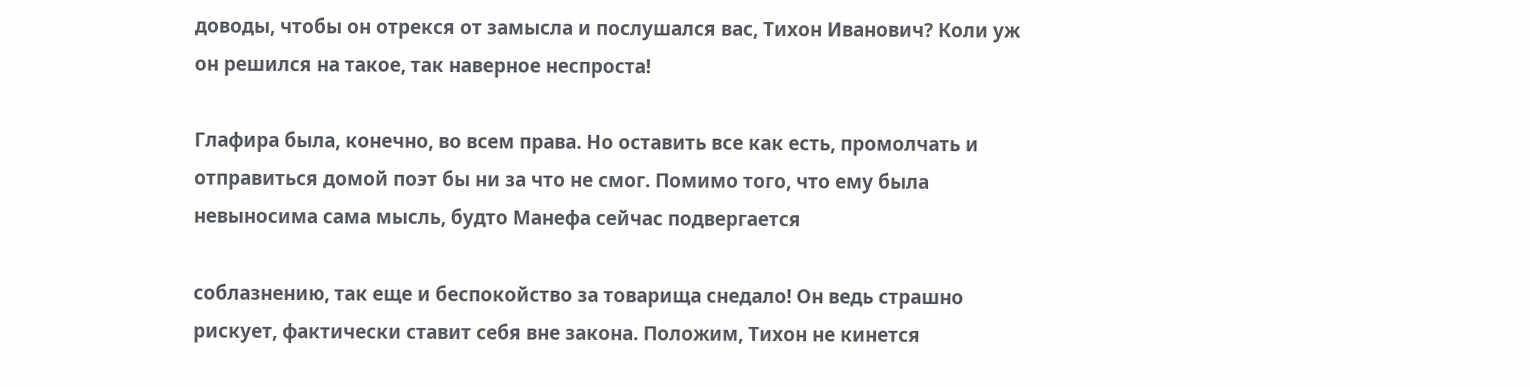доводы, чтобы он отрекся от замысла и послушался вас, Тихон Иванович? Коли уж он решился на такое, так наверное неспроста!

Глафира была, конечно, во всем права. Но оставить все как есть, промолчать и отправиться домой поэт бы ни за что не смог. Помимо того, что ему была невыносима сама мысль, будто Манефа сейчас подвергается

соблазнению, так еще и беспокойство за товарища снедало! Он ведь страшно рискует, фактически ставит себя вне закона. Положим, Тихон не кинется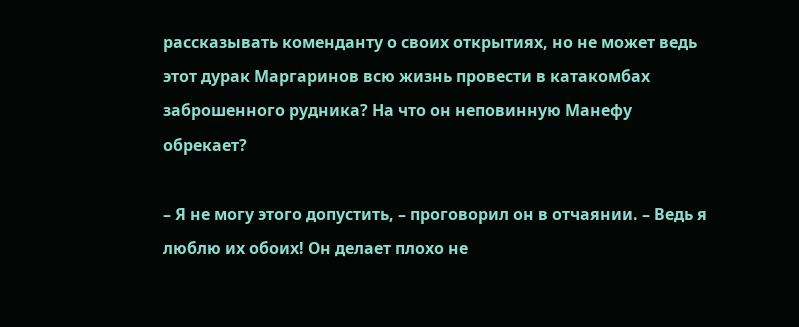рассказывать коменданту о своих открытиях, но не может ведь этот дурак Маргаринов всю жизнь провести в катакомбах заброшенного рудника? На что он неповинную Манефу обрекает?

– Я не могу этого допустить, – проговорил он в отчаянии. – Ведь я люблю их обоих! Он делает плохо не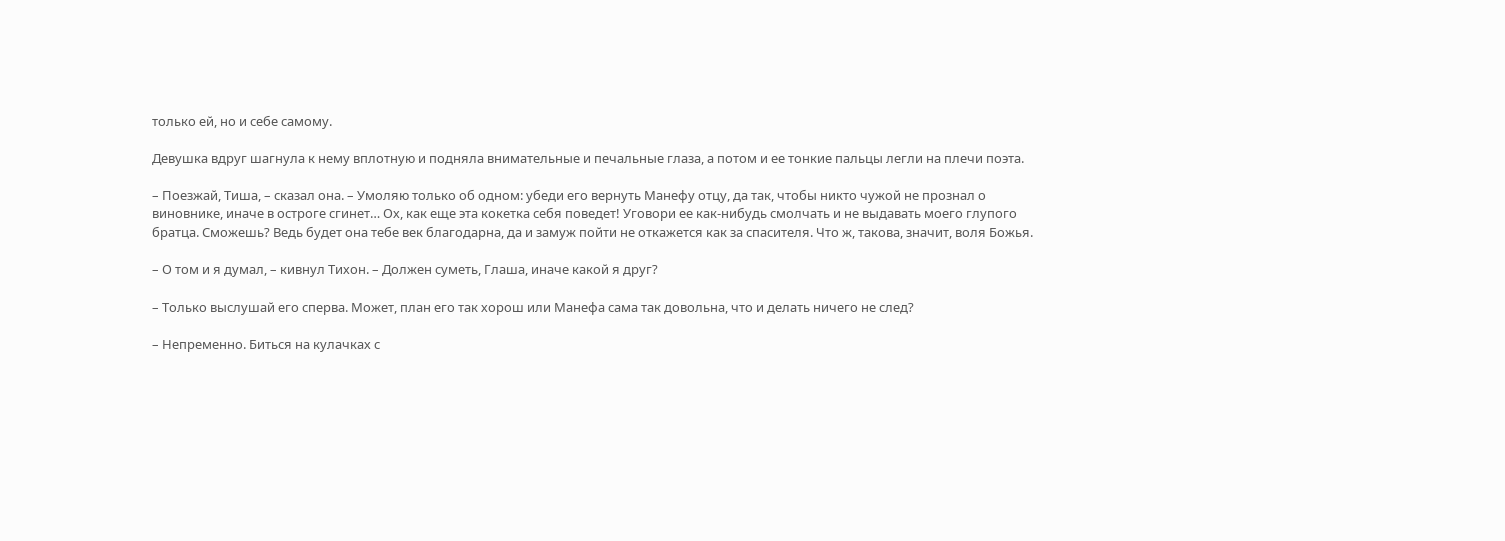только ей, но и себе самому.

Девушка вдруг шагнула к нему вплотную и подняла внимательные и печальные глаза, а потом и ее тонкие пальцы легли на плечи поэта.

– Поезжай, Тиша, – сказал она. – Умоляю только об одном: убеди его вернуть Манефу отцу, да так, чтобы никто чужой не прознал о виновнике, иначе в остроге сгинет… Ох, как еще эта кокетка себя поведет! Уговори ее как-нибудь смолчать и не выдавать моего глупого братца. Сможешь? Ведь будет она тебе век благодарна, да и замуж пойти не откажется как за спасителя. Что ж, такова, значит, воля Божья.

– О том и я думал, – кивнул Тихон. – Должен суметь, Глаша, иначе какой я друг?

– Только выслушай его сперва. Может, план его так хорош или Манефа сама так довольна, что и делать ничего не след?

– Непременно. Биться на кулачках с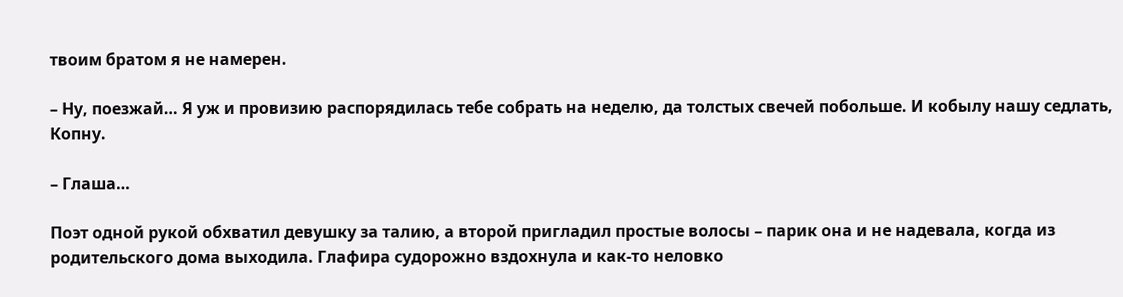твоим братом я не намерен.

– Ну, поезжай… Я уж и провизию распорядилась тебе собрать на неделю, да толстых свечей побольше. И кобылу нашу седлать, Копну.

– Глаша…

Поэт одной рукой обхватил девушку за талию, а второй пригладил простые волосы – парик она и не надевала, когда из родительского дома выходила. Глафира судорожно вздохнула и как-то неловко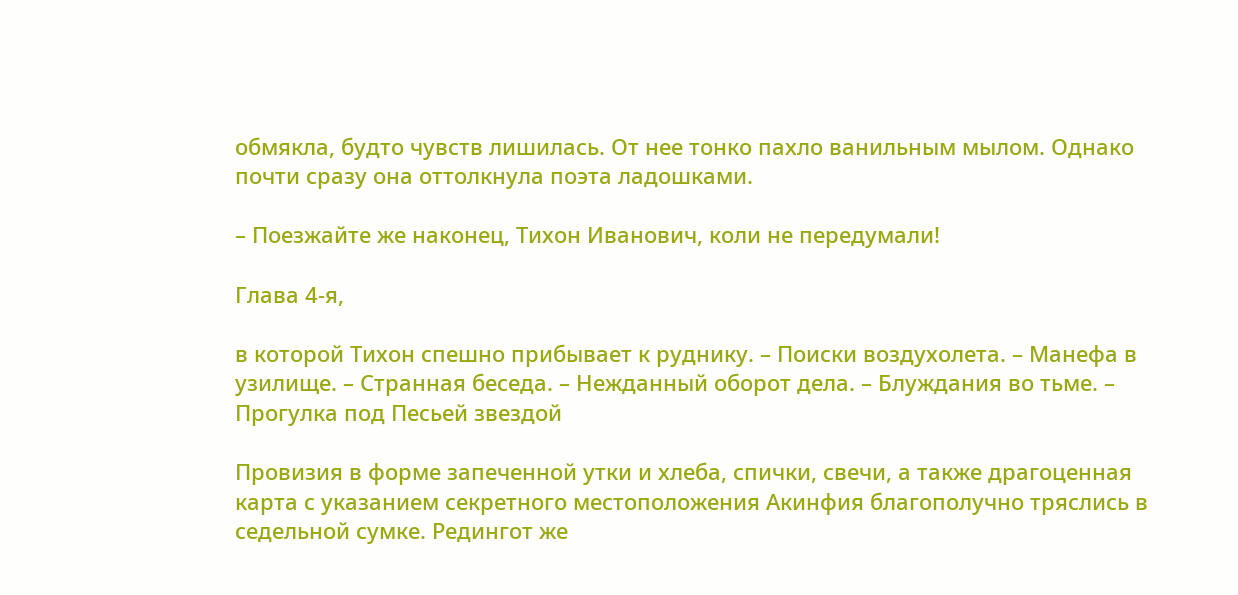обмякла, будто чувств лишилась. От нее тонко пахло ванильным мылом. Однако почти сразу она оттолкнула поэта ладошками.

– Поезжайте же наконец, Тихон Иванович, коли не передумали!

Глава 4-я,

в которой Тихон спешно прибывает к руднику. – Поиски воздухолета. – Манефа в узилище. – Странная беседа. – Нежданный оборот дела. – Блуждания во тьме. – Прогулка под Песьей звездой

Провизия в форме запеченной утки и хлеба, спички, свечи, а также драгоценная карта с указанием секретного местоположения Акинфия благополучно тряслись в седельной сумке. Редингот же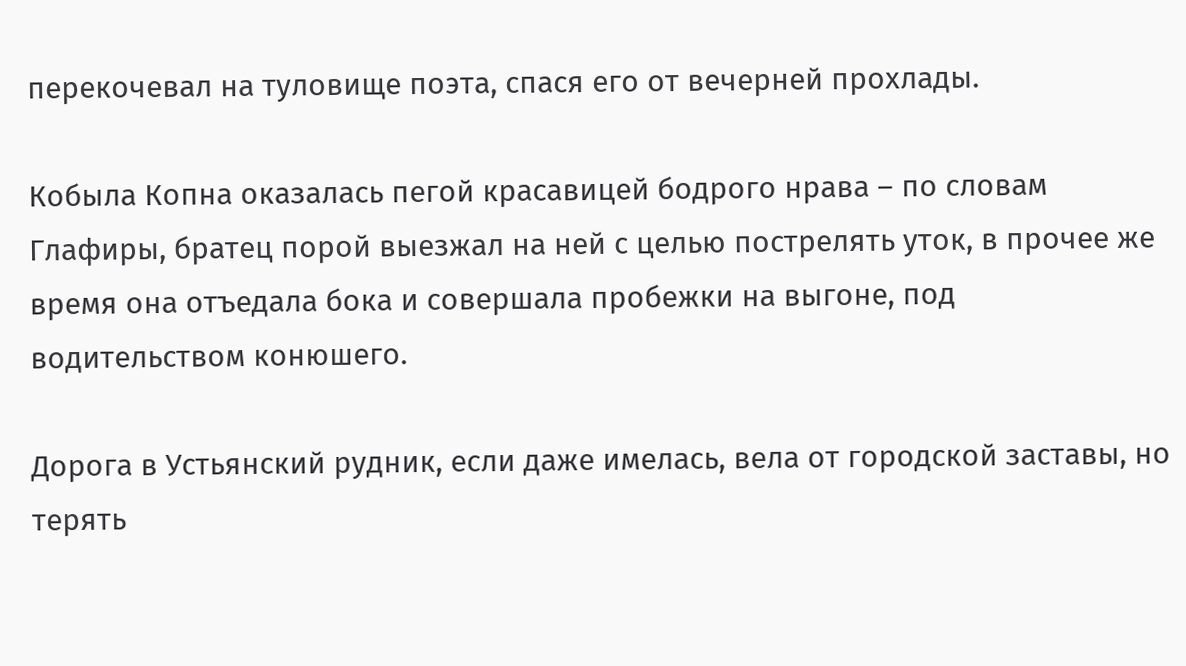перекочевал на туловище поэта, спася его от вечерней прохлады.

Кобыла Копна оказалась пегой красавицей бодрого нрава – по словам Глафиры, братец порой выезжал на ней с целью пострелять уток, в прочее же время она отъедала бока и совершала пробежки на выгоне, под водительством конюшего.

Дорога в Устьянский рудник, если даже имелась, вела от городской заставы, но терять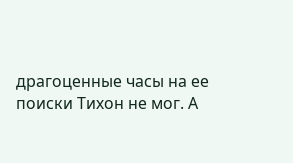драгоценные часы на ее поиски Тихон не мог. А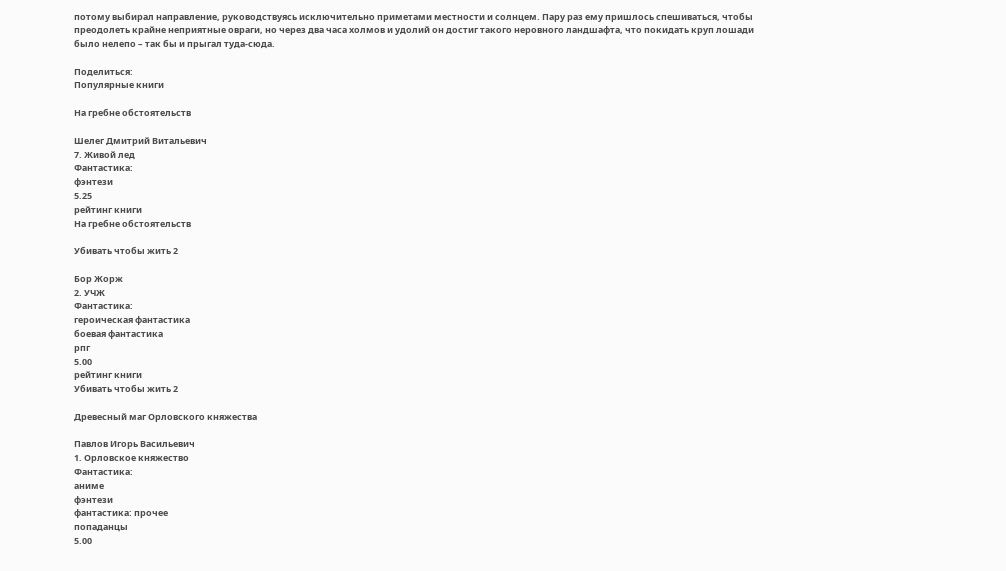потому выбирал направление, руководствуясь исключительно приметами местности и солнцем. Пару раз ему пришлось спешиваться, чтобы преодолеть крайне неприятные овраги, но через два часа холмов и удолий он достиг такого неровного ландшафта, что покидать круп лошади было нелепо – так бы и прыгал туда-сюда.

Поделиться:
Популярные книги

На гребне обстоятельств

Шелег Дмитрий Витальевич
7. Живой лед
Фантастика:
фэнтези
5.25
рейтинг книги
На гребне обстоятельств

Убивать чтобы жить 2

Бор Жорж
2. УЧЖ
Фантастика:
героическая фантастика
боевая фантастика
рпг
5.00
рейтинг книги
Убивать чтобы жить 2

Древесный маг Орловского княжества

Павлов Игорь Васильевич
1. Орловское княжество
Фантастика:
аниме
фэнтези
фантастика: прочее
попаданцы
5.00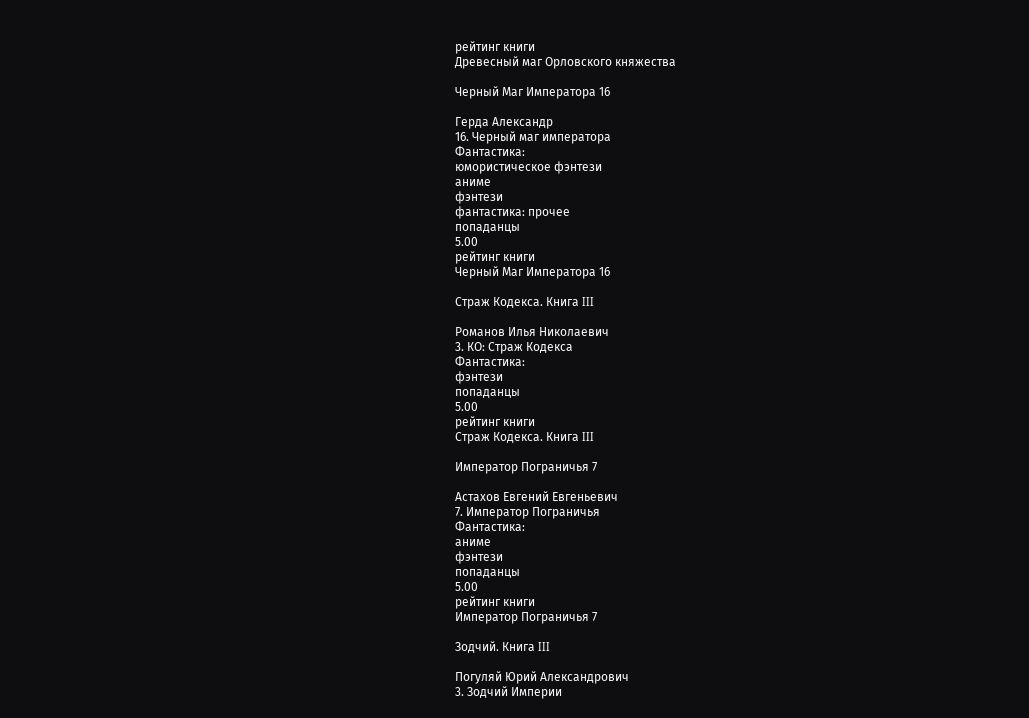рейтинг книги
Древесный маг Орловского княжества

Черный Маг Императора 16

Герда Александр
16. Черный маг императора
Фантастика:
юмористическое фэнтези
аниме
фэнтези
фантастика: прочее
попаданцы
5.00
рейтинг книги
Черный Маг Императора 16

Страж Кодекса. Книга III

Романов Илья Николаевич
3. КО: Страж Кодекса
Фантастика:
фэнтези
попаданцы
5.00
рейтинг книги
Страж Кодекса. Книга III

Император Пограничья 7

Астахов Евгений Евгеньевич
7. Император Пограничья
Фантастика:
аниме
фэнтези
попаданцы
5.00
рейтинг книги
Император Пограничья 7

Зодчий. Книга III

Погуляй Юрий Александрович
3. Зодчий Империи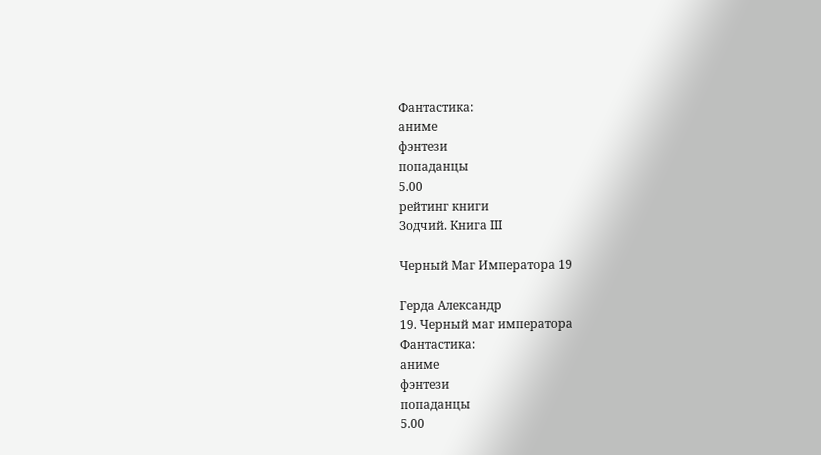Фантастика:
аниме
фэнтези
попаданцы
5.00
рейтинг книги
Зодчий. Книга III

Черный Маг Императора 19

Герда Александр
19. Черный маг императора
Фантастика:
аниме
фэнтези
попаданцы
5.00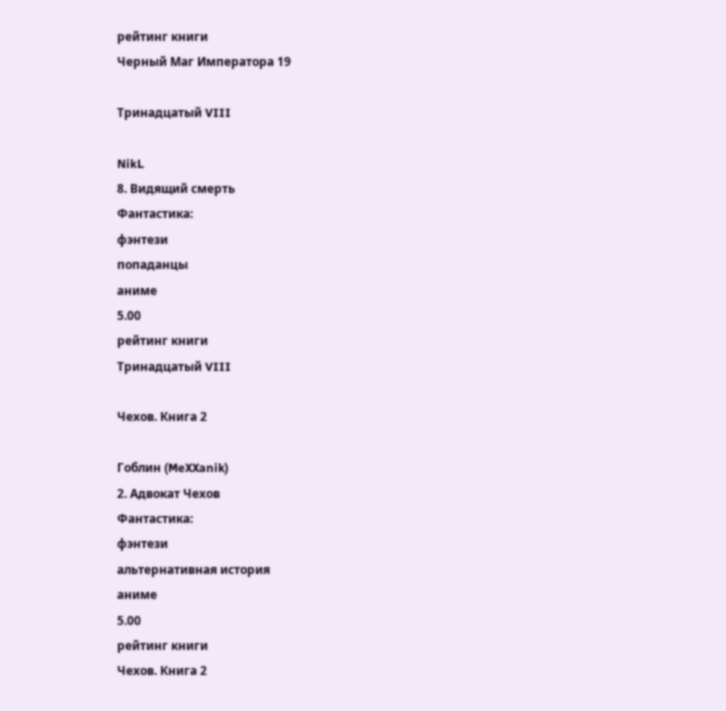рейтинг книги
Черный Маг Императора 19

Тринадцатый VIII

NikL
8. Видящий смерть
Фантастика:
фэнтези
попаданцы
аниме
5.00
рейтинг книги
Тринадцатый VIII

Чехов. Книга 2

Гоблин (MeXXanik)
2. Адвокат Чехов
Фантастика:
фэнтези
альтернативная история
аниме
5.00
рейтинг книги
Чехов. Книга 2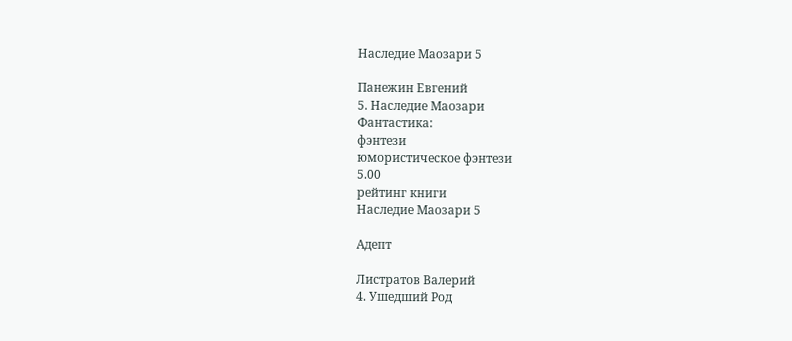Наследие Маозари 5

Панежин Евгений
5. Наследие Маозари
Фантастика:
фэнтези
юмористическое фэнтези
5.00
рейтинг книги
Наследие Маозари 5

Адепт

Листратов Валерий
4. Ушедший Род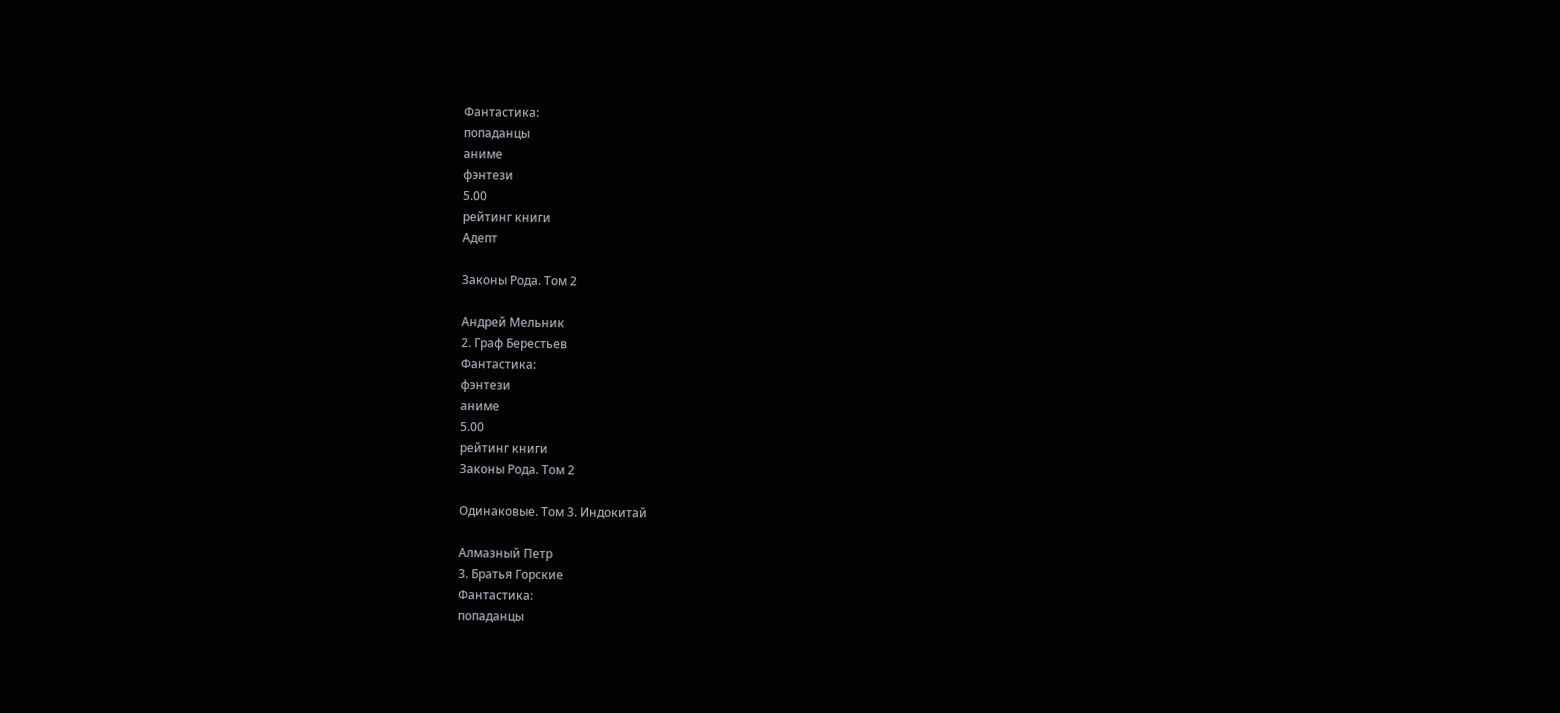Фантастика:
попаданцы
аниме
фэнтези
5.00
рейтинг книги
Адепт

Законы Рода. Том 2

Андрей Мельник
2. Граф Берестьев
Фантастика:
фэнтези
аниме
5.00
рейтинг книги
Законы Рода. Том 2

Одинаковые. Том 3. Индокитай

Алмазный Петр
3. Братья Горские
Фантастика:
попаданцы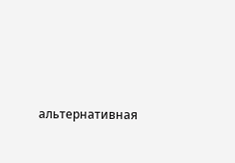альтернативная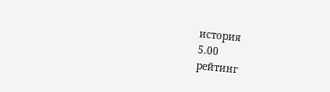история
5.00
рейтинг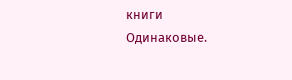книги
Одинаковые.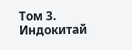Том 3. Индокитай